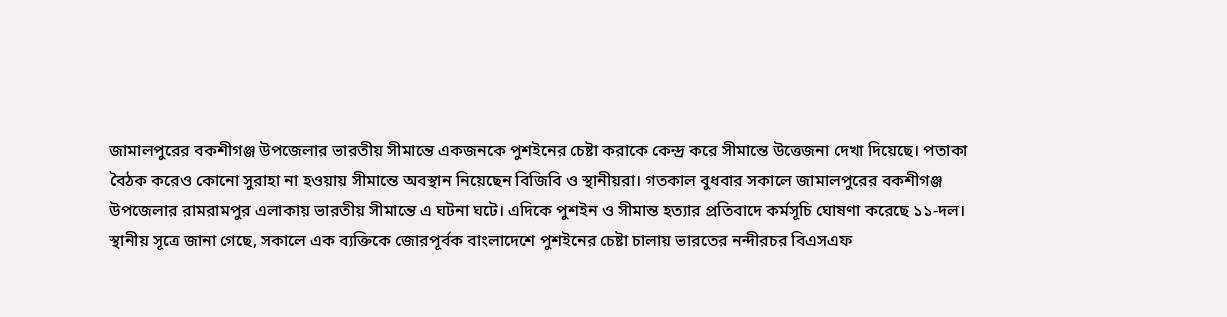জামালপুরের বকশীগঞ্জ উপজেলার ভারতীয় সীমান্তে একজনকে পুশইনের চেষ্টা করাকে কেন্দ্র করে সীমান্তে উত্তেজনা দেখা দিয়েছে। পতাকা বৈঠক করেও কোনো সুরাহা না হওয়ায় সীমান্তে অবস্থান নিয়েছেন বিজিবি ও স্থানীয়রা। গতকাল বুধবার সকালে জামালপুরের বকশীগঞ্জ উপজেলার রামরামপুর এলাকায় ভারতীয় সীমান্তে এ ঘটনা ঘটে। এদিকে পুশইন ও সীমান্ত হত্যার প্রতিবাদে কর্মসূচি ঘোষণা করেছে ১১-দল।
স্থানীয় সূত্রে জানা গেছে, সকালে এক ব্যক্তিকে জোরপূর্বক বাংলাদেশে পুশইনের চেষ্টা চালায় ভারতের নন্দীরচর বিএসএফ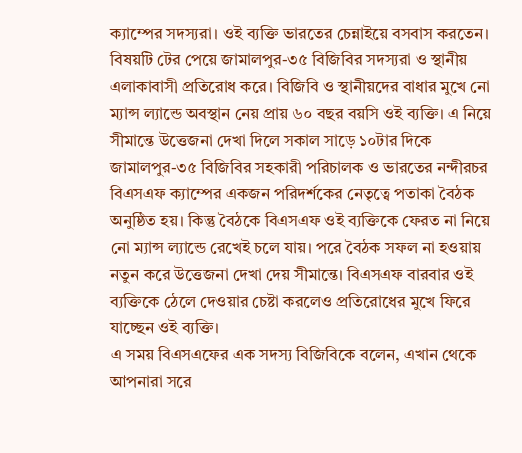ক্যাম্পের সদস্যরা। ওই ব্যক্তি ভারতের চেন্নাইয়ে বসবাস করতেন। বিষয়টি টের পেয়ে জামালপুর-৩৫ বিজিবির সদস্যরা ও স্থানীয় এলাকাবাসী প্রতিরোধ করে। বিজিবি ও স্থানীয়দের বাধার মুখে নো ম্যান্স ল্যান্ডে অবস্থান নেয় প্রায় ৬০ বছর বয়সি ওই ব্যক্তি। এ নিয়ে সীমান্তে উত্তেজনা দেখা দিলে সকাল সাড়ে ১০টার দিকে জামালপুর-৩৫ বিজিবির সহকারী পরিচালক ও ভারতের নন্দীরচর বিএসএফ ক্যাম্পের একজন পরিদর্শকের নেতৃত্বে পতাকা বৈঠক অনুষ্ঠিত হয়। কিন্তু বৈঠকে বিএসএফ ওই ব্যক্তিকে ফেরত না নিয়ে নো ম্যান্স ল্যান্ডে রেখেই চলে যায়। পরে বৈঠক সফল না হওয়ায় নতুন করে উত্তেজনা দেখা দেয় সীমান্তে। বিএসএফ বারবার ওই ব্যক্তিকে ঠেলে দেওয়ার চেষ্টা করলেও প্রতিরোধের মুখে ফিরে যাচ্ছেন ওই ব্যক্তি।
এ সময় বিএসএফের এক সদস্য বিজিবিকে বলেন, এখান থেকে আপনারা সরে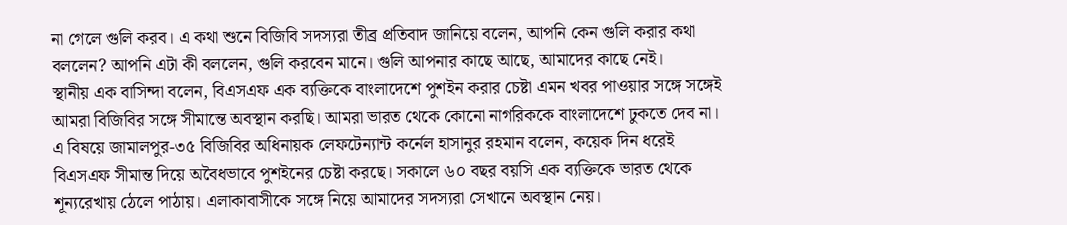না গেলে গুলি করব। এ কথা শুনে বিজিবি সদস্যরা তীব্র প্রতিবাদ জানিয়ে বলেন, আপনি কেন গুলি করার কথা বললেন? আপনি এটা কী বললেন, গুলি করবেন মানে। গুলি আপনার কাছে আছে, আমাদের কাছে নেই।
স্থানীয় এক বাসিন্দা বলেন, বিএসএফ এক ব্যক্তিকে বাংলাদেশে পুশইন করার চেষ্টা এমন খবর পাওয়ার সঙ্গে সঙ্গেই আমরা বিজিবির সঙ্গে সীমান্তে অবস্থান করছি। আমরা ভারত থেকে কোনো নাগরিককে বাংলাদেশে ঢুকতে দেব না।
এ বিষয়ে জামালপুর-৩৫ বিজিবির অধিনায়ক লেফটেন্যান্ট কর্নেল হাসানুর রহমান বলেন, কয়েক দিন ধরেই বিএসএফ সীমান্ত দিয়ে অবৈধভাবে পুশইনের চেষ্টা করছে। সকালে ৬০ বছর বয়সি এক ব্যক্তিকে ভারত থেকে শূন্যরেখায় ঠেলে পাঠায়। এলাকাবাসীকে সঙ্গে নিয়ে আমাদের সদস্যরা সেখানে অবস্থান নেয়।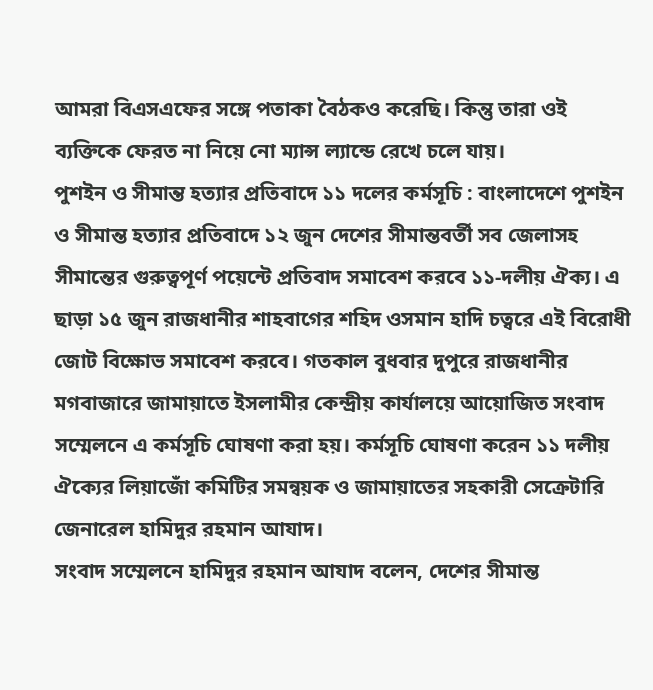আমরা বিএসএফের সঙ্গে পতাকা বৈঠকও করেছি। কিন্তু তারা ওই ব্যক্তিকে ফেরত না নিয়ে নো ম্যান্স ল্যান্ডে রেখে চলে যায়।
পুশইন ও সীমান্ত হত্যার প্রতিবাদে ১১ দলের কর্মসূচি : বাংলাদেশে পুশইন ও সীমান্ত হত্যার প্রতিবাদে ১২ জুন দেশের সীমান্তবর্তী সব জেলাসহ সীমান্তের গুরুত্বপূর্ণ পয়েন্টে প্রতিবাদ সমাবেশ করবে ১১-দলীয় ঐক্য। এ ছাড়া ১৫ জুন রাজধানীর শাহবাগের শহিদ ওসমান হাদি চত্বরে এই বিরোধী জোট বিক্ষোভ সমাবেশ করবে। গতকাল বুধবার দুপুরে রাজধানীর মগবাজারে জামায়াতে ইসলামীর কেন্দ্রীয় কার্যালয়ে আয়োজিত সংবাদ সম্মেলনে এ কর্মসূচি ঘোষণা করা হয়। কর্মসূচি ঘোষণা করেন ১১ দলীয় ঐক্যের লিয়াজোঁ কমিটির সমন্বয়ক ও জামায়াতের সহকারী সেক্রেটারি জেনারেল হামিদুর রহমান আযাদ।
সংবাদ সম্মেলনে হামিদুর রহমান আযাদ বলেন, দেশের সীমান্ত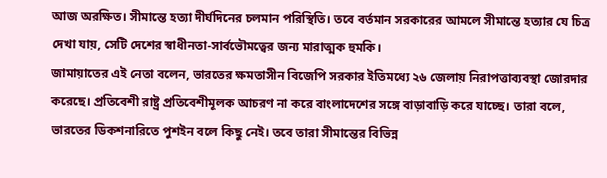আজ অরক্ষিত। সীমান্তে হত্যা দীর্ঘদিনের চলমান পরিস্থিতি। তবে বর্তমান সরকারের আমলে সীমান্তে হত্যার যে চিত্র দেখা যায়, সেটি দেশের স্বাধীনতা-সার্বভৌমত্বের জন্য মারাত্মক হুমকি।
জামায়াতের এই নেতা বলেন, ভারতের ক্ষমতাসীন বিজেপি সরকার ইতিমধ্যে ২৬ জেলায় নিরাপত্তাব্যবস্থা জোরদার করেছে। প্রতিবেশী রাষ্ট্র প্রতিবেশীমূলক আচরণ না করে বাংলাদেশের সঙ্গে বাড়াবাড়ি করে যাচ্ছে। তারা বলে, ভারতের ডিকশনারিতে পুশইন বলে কিছু নেই। তবে তারা সীমান্তের বিভিন্ন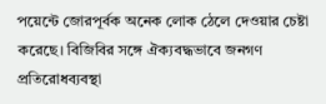পয়েন্টে জোরপূর্বক অনেক লোক ঠেলে দেওয়ার চেষ্টা করেছে। বিজিবির সঙ্গে ঐক্যবদ্ধভাবে জনগণ প্রতিরোধব্যবস্থা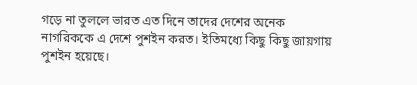গড়ে না তুললে ভারত এত দিনে তাদের দেশের অনেক নাগরিককে এ দেশে পুশইন করত। ইতিমধ্যে কিছু কিছু জায়গায় পুশইন হয়েছে।